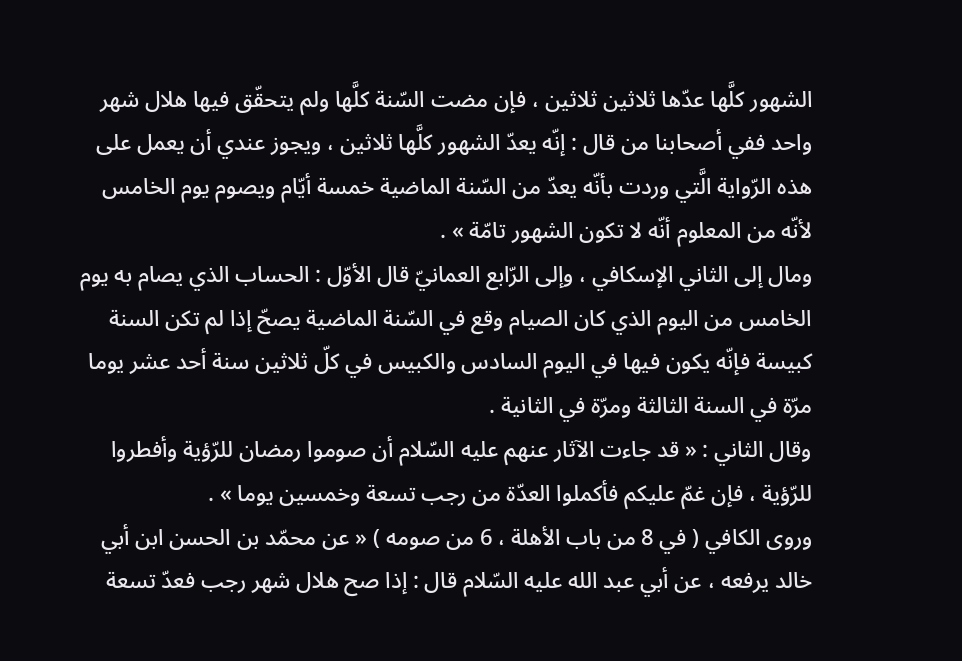الشهور كلَّها عدّها ثلاثين ثلاثين ، فإن مضت السّنة كلَّها ولم يتحقّق فيها هلال شهر واحد ففي أصحابنا من قال : إنّه يعدّ الشهور كلَّها ثلاثين ، ويجوز عندي أن يعمل على هذه الرّواية الَّتي وردت بأنّه يعدّ من السّنة الماضية خمسة أيّام ويصوم يوم الخامس لأنّه من المعلوم أنّه لا تكون الشهور تامّة » .
ومال إلى الثاني الإسكافي ، وإلى الرّابع العمانيّ قال الأوّل : الحساب الذي يصام به يوم الخامس من اليوم الذي كان الصيام وقع في السّنة الماضية يصحّ إذا لم تكن السنة كبيسة فإنّه يكون فيها في اليوم السادس والكبيس في كلّ ثلاثين سنة أحد عشر يوما مرّة في السنة الثالثة ومرّة في الثانية .
وقال الثاني : « قد جاءت الآثار عنهم عليه السّلام أن صوموا رمضان للرّؤية وأفطروا للرّؤية ، فإن غمّ عليكم فأكملوا العدّة من رجب تسعة وخمسين يوما » .
وروى الكافي ( في 8 من باب الأهلة ، 6 من صومه ) « عن محمّد بن الحسن ابن أبي خالد يرفعه ، عن أبي عبد الله عليه السّلام قال : إذا صح هلال شهر رجب فعدّ تسعة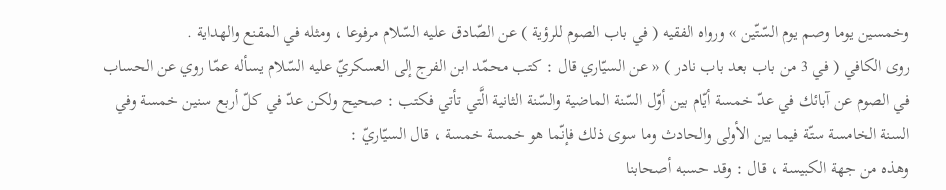وخمسين يوما وصم يوم السّتّين » ورواه الفقيه ( في باب الصوم للرؤية ) عن الصّادق عليه السّلام مرفوعا ، ومثله في المقنع والهداية .
روى الكافي ( في 3 من باب بعد باب نادر ) « عن السيّاري قال : كتب محمّد ابن الفرج إلى العسكريّ عليه السّلام يسأله عمّا روي عن الحساب في الصوم عن آبائك في عدّ خمسة أيّام بين أوّل السّنة الماضية والسّنة الثانية الَّتي تأتي فكتب : صحيح ولكن عدّ في كلّ أربع سنين خمسة وفي السنة الخامسة ستّة فيما بين الأولى والحادث وما سوى ذلك فإنّما هو خمسة خمسة ، قال السيّاريّ :
وهذه من جهة الكبيسة ، قال : وقد حسبه أصحابنا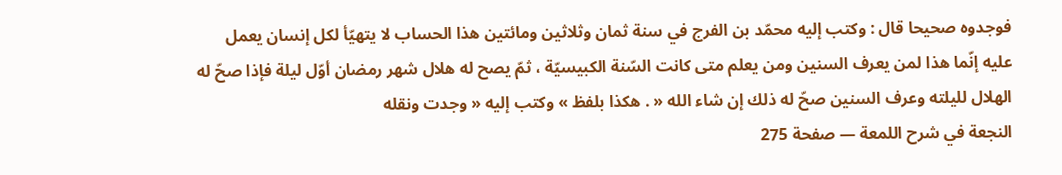فوجدوه صحيحا قال : وكتب إليه محمّد بن الفرج في سنة ثمان وثلاثين ومائتين هذا الحساب لا يتهيّأ لكل إنسان يعمل عليه إنّما هذا لمن يعرف السنين ومن يعلم متى كانت السّنة الكبيسيّة ، ثمّ يصح له هلال شهر رمضان أوّل ليلة فإذا صحّ له الهلال لليلته وعرف السنين صحّ له ذلك إن شاء الله « . هكذا بلفظ » وكتب إليه « وجدت ونقله
النجعة في شرح اللمعة — صفحة 275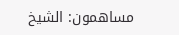مساهمون: الشيخ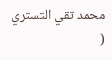محمد تقي التستري (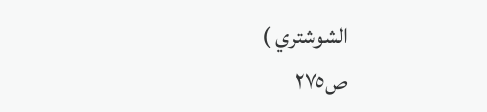الشوشتري )
ص٢٧٥